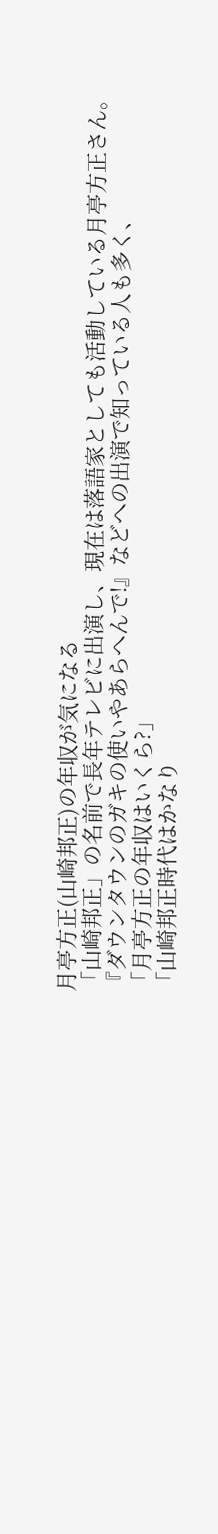月亭方正(山崎邦正)の年収が気になる
「山崎邦正」の名前で長年テレビに出演し、現在は落語家としても活動している月亭方正さん。
『ダウンタウンのガキの使いやあらへんで!』などへの出演で知っている人も多く、
「月亭方正の年収はいくら?」
「山崎邦正時代はかなり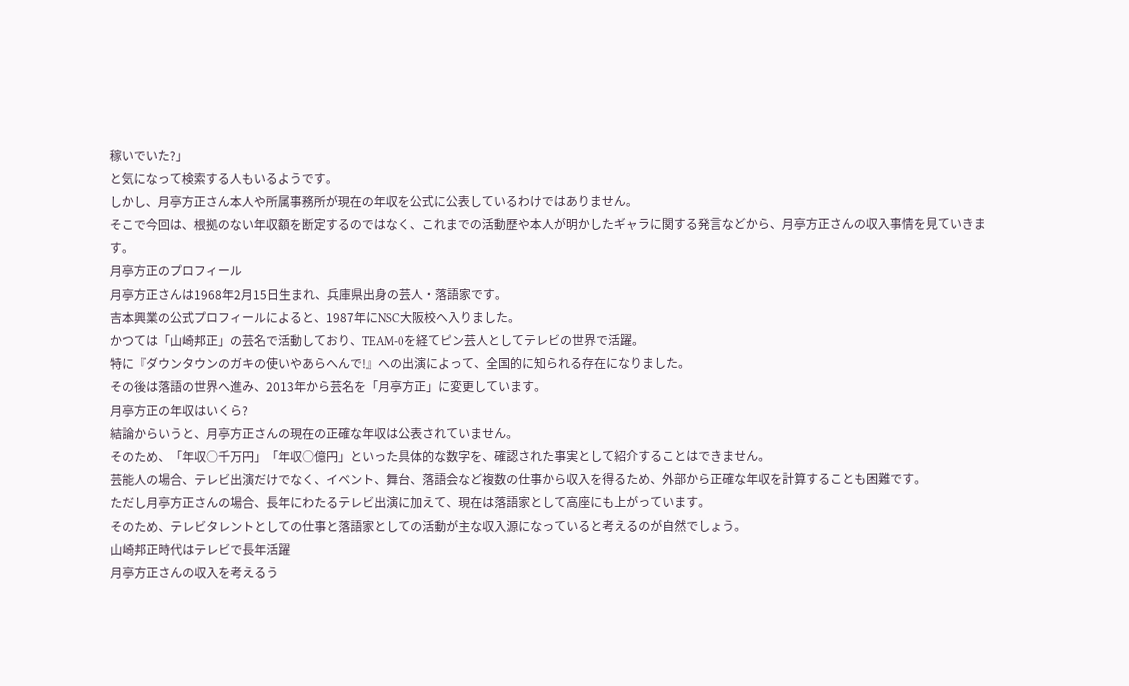稼いでいた?」
と気になって検索する人もいるようです。
しかし、月亭方正さん本人や所属事務所が現在の年収を公式に公表しているわけではありません。
そこで今回は、根拠のない年収額を断定するのではなく、これまでの活動歴や本人が明かしたギャラに関する発言などから、月亭方正さんの収入事情を見ていきます。
月亭方正のプロフィール
月亭方正さんは1968年2月15日生まれ、兵庫県出身の芸人・落語家です。
吉本興業の公式プロフィールによると、1987年にNSC大阪校へ入りました。
かつては「山崎邦正」の芸名で活動しており、TEAM-0を経てピン芸人としてテレビの世界で活躍。
特に『ダウンタウンのガキの使いやあらへんで!』への出演によって、全国的に知られる存在になりました。
その後は落語の世界へ進み、2013年から芸名を「月亭方正」に変更しています。
月亭方正の年収はいくら?
結論からいうと、月亭方正さんの現在の正確な年収は公表されていません。
そのため、「年収○千万円」「年収○億円」といった具体的な数字を、確認された事実として紹介することはできません。
芸能人の場合、テレビ出演だけでなく、イベント、舞台、落語会など複数の仕事から収入を得るため、外部から正確な年収を計算することも困難です。
ただし月亭方正さんの場合、長年にわたるテレビ出演に加えて、現在は落語家として高座にも上がっています。
そのため、テレビタレントとしての仕事と落語家としての活動が主な収入源になっていると考えるのが自然でしょう。
山崎邦正時代はテレビで長年活躍
月亭方正さんの収入を考えるう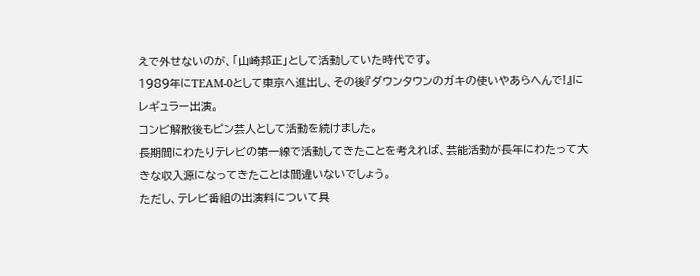えで外せないのが、「山崎邦正」として活動していた時代です。
1989年にTEAM-0として東京へ進出し、その後『ダウンタウンのガキの使いやあらへんで!』にレギュラー出演。
コンビ解散後もピン芸人として活動を続けました。
長期間にわたりテレビの第一線で活動してきたことを考えれば、芸能活動が長年にわたって大きな収入源になってきたことは間違いないでしょう。
ただし、テレビ番組の出演料について具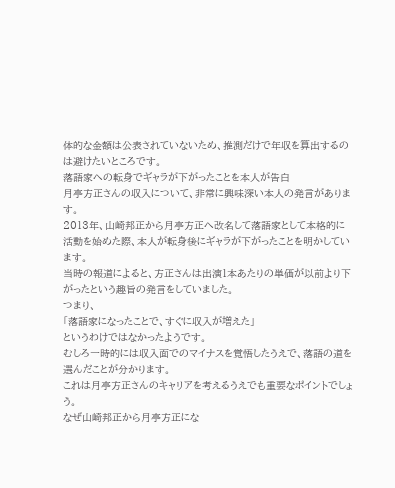体的な金額は公表されていないため、推測だけで年収を算出するのは避けたいところです。
落語家への転身でギャラが下がったことを本人が告白
月亭方正さんの収入について、非常に興味深い本人の発言があります。
2013年、山崎邦正から月亭方正へ改名して落語家として本格的に活動を始めた際、本人が転身後にギャラが下がったことを明かしています。
当時の報道によると、方正さんは出演1本あたりの単価が以前より下がったという趣旨の発言をしていました。
つまり、
「落語家になったことで、すぐに収入が増えた」
というわけではなかったようです。
むしろ一時的には収入面でのマイナスを覚悟したうえで、落語の道を選んだことが分かります。
これは月亭方正さんのキャリアを考えるうえでも重要なポイントでしょう。
なぜ山崎邦正から月亭方正にな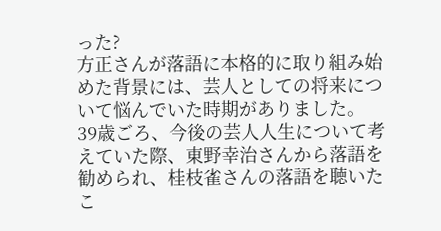った?
方正さんが落語に本格的に取り組み始めた背景には、芸人としての将来について悩んでいた時期がありました。
39歳ごろ、今後の芸人人生について考えていた際、東野幸治さんから落語を勧められ、桂枝雀さんの落語を聴いたこ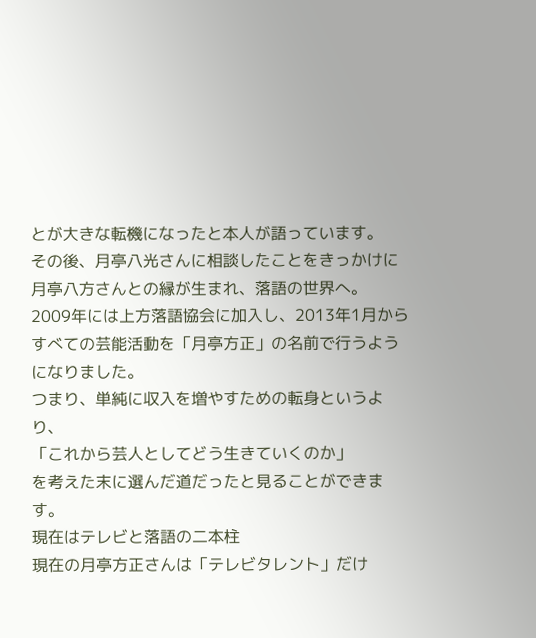とが大きな転機になったと本人が語っています。
その後、月亭八光さんに相談したことをきっかけに月亭八方さんとの縁が生まれ、落語の世界へ。
2009年には上方落語協会に加入し、2013年1月からすべての芸能活動を「月亭方正」の名前で行うようになりました。
つまり、単純に収入を増やすための転身というより、
「これから芸人としてどう生きていくのか」
を考えた末に選んだ道だったと見ることができます。
現在はテレビと落語の二本柱
現在の月亭方正さんは「テレビタレント」だけ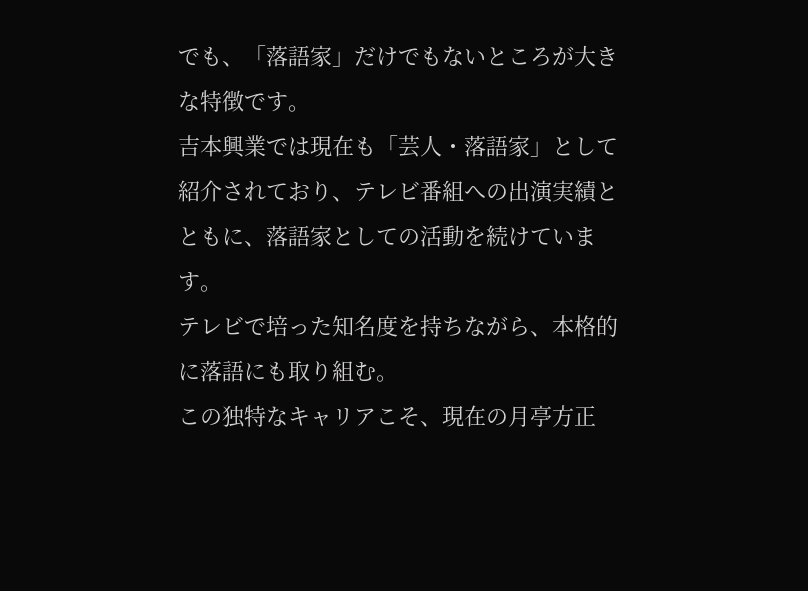でも、「落語家」だけでもないところが大きな特徴です。
吉本興業では現在も「芸人・落語家」として紹介されており、テレビ番組への出演実績とともに、落語家としての活動を続けています。
テレビで培った知名度を持ちながら、本格的に落語にも取り組む。
この独特なキャリアこそ、現在の月亭方正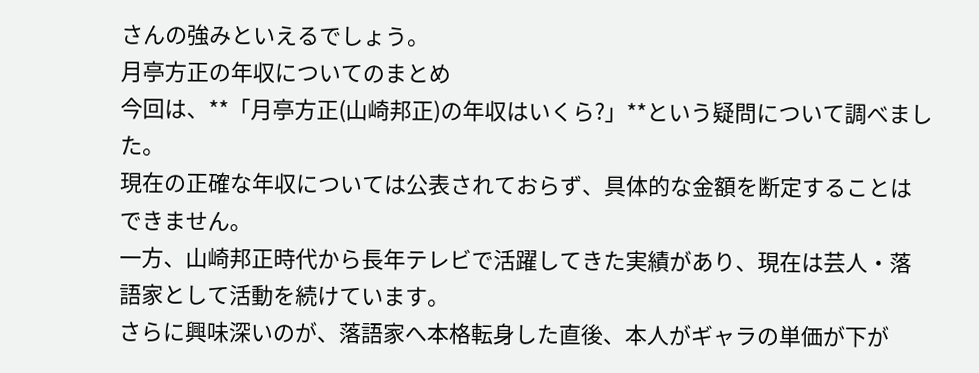さんの強みといえるでしょう。
月亭方正の年収についてのまとめ
今回は、**「月亭方正(山崎邦正)の年収はいくら?」**という疑問について調べました。
現在の正確な年収については公表されておらず、具体的な金額を断定することはできません。
一方、山崎邦正時代から長年テレビで活躍してきた実績があり、現在は芸人・落語家として活動を続けています。
さらに興味深いのが、落語家へ本格転身した直後、本人がギャラの単価が下が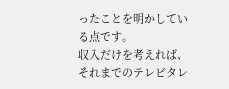ったことを明かしている点です。
収入だけを考えれば、それまでのテレビタレ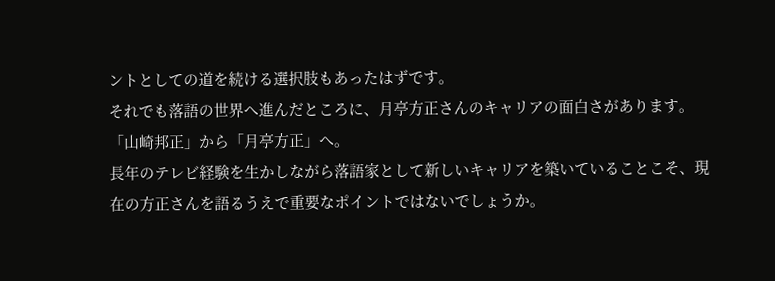ントとしての道を続ける選択肢もあったはずです。
それでも落語の世界へ進んだところに、月亭方正さんのキャリアの面白さがあります。
「山崎邦正」から「月亭方正」へ。
長年のテレビ経験を生かしながら落語家として新しいキャリアを築いていることこそ、現在の方正さんを語るうえで重要なポイントではないでしょうか。